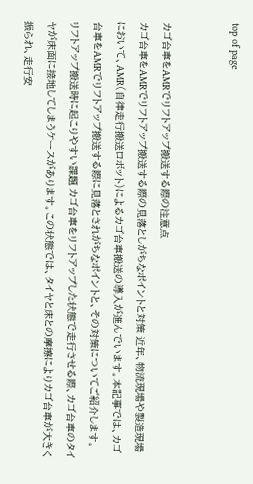top of page


カゴ台車をAMRでリフトアップ搬送する際の注意点
カゴ台車をAMRでリフトアップ搬送する際の見落としがちなポイントと対策 近年、物流現場や製造現場において、AMR(自律走行搬送ロボット)によるカゴ台車搬送の導入が進んでいます。本記事では、カゴ台車をAMRでリフトアップ搬送する際に見落とされがちなポイントと、その対策についてご紹介します。 リフトアップ搬送時に起こりやすい課題 カゴ台車をリフトアップした状態で走行させる際、カゴ台車のタイヤが床面に接地してしまうケースがあります。この状態では、タイヤと床との摩擦によりカゴ台車が大きく振られ、走行安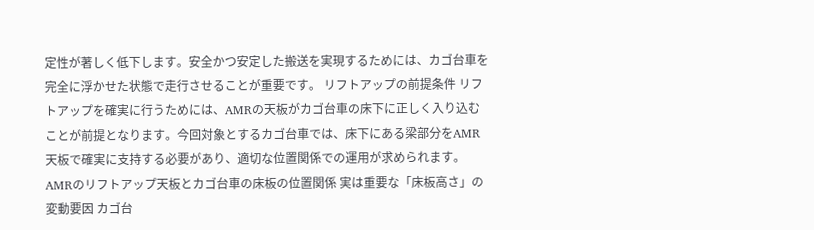定性が著しく低下します。安全かつ安定した搬送を実現するためには、カゴ台車を完全に浮かせた状態で走行させることが重要です。 リフトアップの前提条件 リフトアップを確実に行うためには、AMRの天板がカゴ台車の床下に正しく入り込むことが前提となります。今回対象とするカゴ台車では、床下にある梁部分をAMR天板で確実に支持する必要があり、適切な位置関係での運用が求められます。 AMRのリフトアップ天板とカゴ台車の床板の位置関係 実は重要な「床板高さ」の変動要因 カゴ台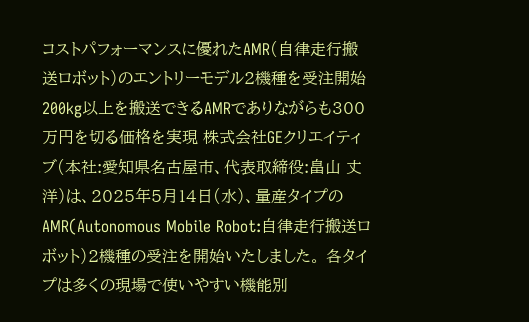コストパフォーマンスに優れたAMR(自律走行搬送ロボット)のエントリーモデル2機種を受注開始
200kg以上を搬送できるAMRでありながらも300万円を切る価格を実現 株式会社GEクリエイティブ(本社:愛知県名古屋市、代表取締役:畠山 丈洋)は、2025年5月14日(水)、量産タイプのAMR(Autonomous Mobile Robot:自律走行搬送ロボット)2機種の受注を開始いたしました。 各タイプは多くの現場で使いやすい機能別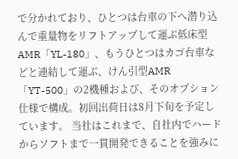で分かれており、ひとつは台車の下へ潜り込んで重量物をリフトアップして運ぶ低床型AMR「YL-180」、もうひとつはカゴ台車などと連結して運ぶ、けん引型AMR「YT-500」の2機種および、そのオプション仕様で構成。初回出荷日は8月下旬を予定しています。 当社はこれまで、自社内でハードからソフトまで一貫開発できることを強みに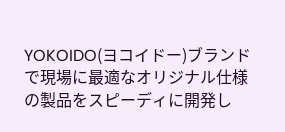YOKOIDO(ヨコイドー)ブランドで現場に最適なオリジナル仕様の製品をスピーディに開発し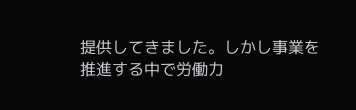提供してきました。しかし事業を推進する中で労働力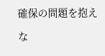確保の問題を抱えな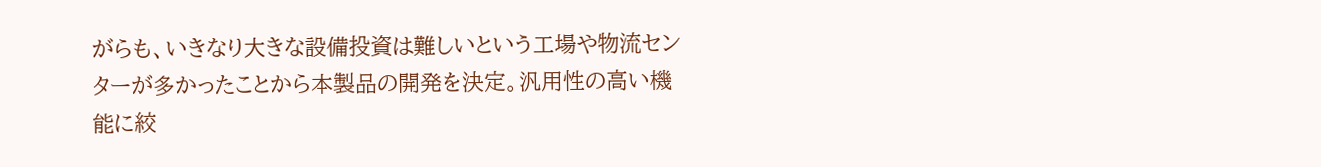がらも、いきなり大きな設備投資は難しいという工場や物流センターが多かったことから本製品の開発を決定。汎用性の高い機能に絞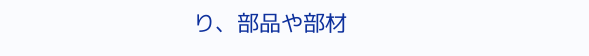り、部品や部材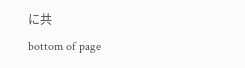に共
bottom of page